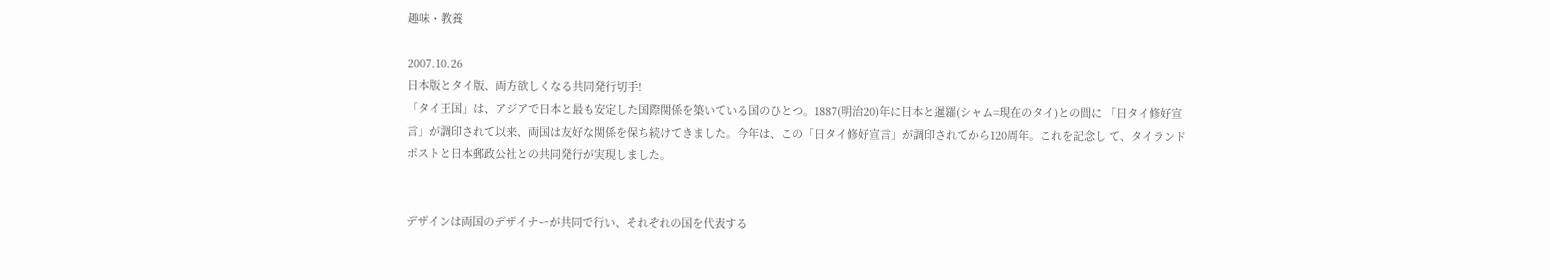趣味・教養

2007.10.26
日本版とタイ版、両方欲しくなる共同発行切手!
「タイ王国」は、アジアで日本と最も安定した国際関係を築いている国のひとつ。1887(明治20)年に日本と暹羅(シャム=現在のタイ)との間に 「日タイ修好宣言」が調印されて以来、両国は友好な関係を保ち続けてきました。今年は、この「日タイ修好宣言」が調印されてから120周年。これを記念し て、タイランドポストと日本郵政公社との共同発行が実現しました。


デザインは両国のデザイナーが共同で行い、それぞれの国を代表する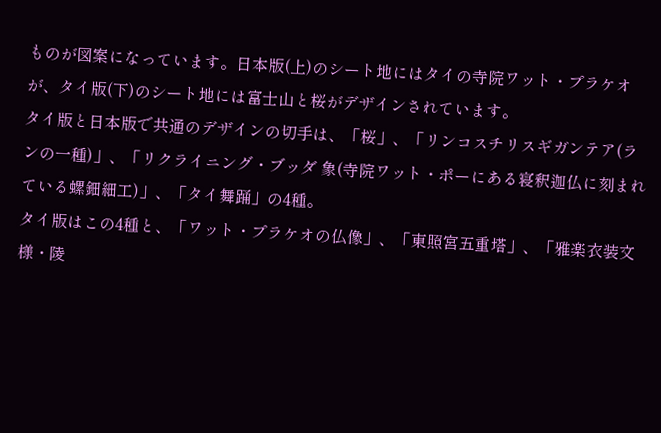ものが図案になっています。日本版(上)のシート地にはタイの寺院ワット・プラケオが、タイ版(下)のシート地には富士山と桜がデザインされています。
タイ版と日本版で共通のデザインの切手は、「桜」、「リンコスチリスギガンテア(ランの一種)」、「リクライニング・ブッダ 象(寺院ワット・ポーにある寝釈迦仏に刻まれている螺鈿細工)」、「タイ舞踊」の4種。
タイ版はこの4種と、「ワット・プラケオの仏像」、「東照宮五重塔」、「雅楽衣装文様・陵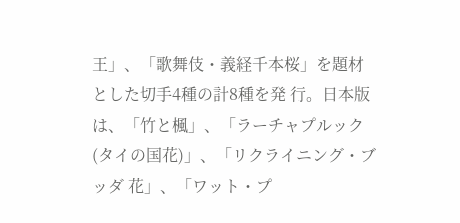王」、「歌舞伎・義経千本桜」を題材とした切手4種の計8種を発 行。日本版は、「竹と楓」、「ラーチャプルック(タイの国花)」、「リクライニング・ブッダ 花」、「ワット・プ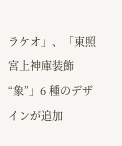ラケオ」、「東照宮上神庫装飾“象”」6 種のデザインが追加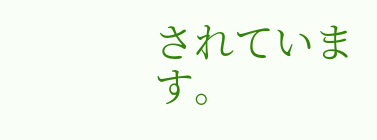されています。